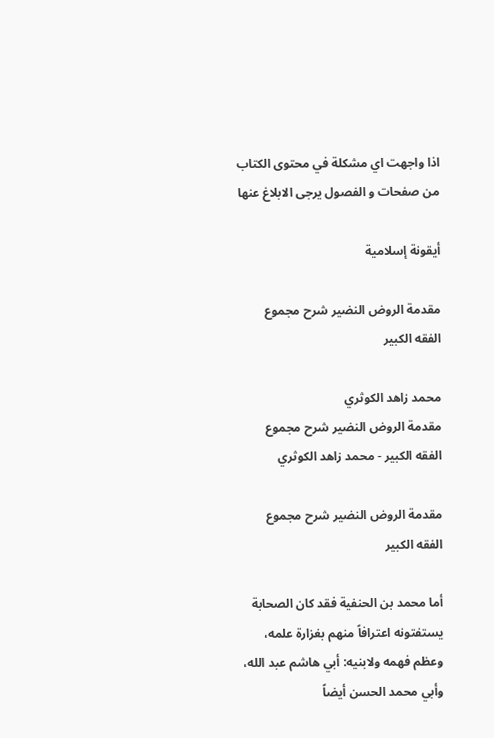اذا واجهت اي مشكلة في محتوى الكتاب من صفحات و الفصول يرجى الابلاغ عنها

أيقونة إسلامية

مقدمة الروض النضير شرح مجموع الفقه الكبير

محمد زاهد الكوثري
مقدمة الروض النضير شرح مجموع الفقه الكبير - محمد زاهد الكوثري

مقدمة الروض النضير شرح مجموع الفقه الكبير

أما محمد بن الحنفية فقد كان الصحابة يستفتونه اعترافاً منهم بغزارة علمه، وعظم فهمه ولابنيه: أبي هاشم عبد الله، وأبي محمد الحسن أيضاً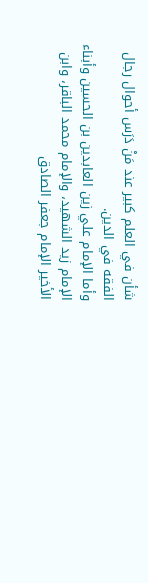شأن في العلم كبير عند مَنْ دَرَس أحوال رجال الفقه في الدين.
وأما الإمام علي زين العابدين بن الحسين وأبناء الإمام زيد الشهيد، والإمام محمد الباقر، وابن الأخير الإمام جعفر الصادق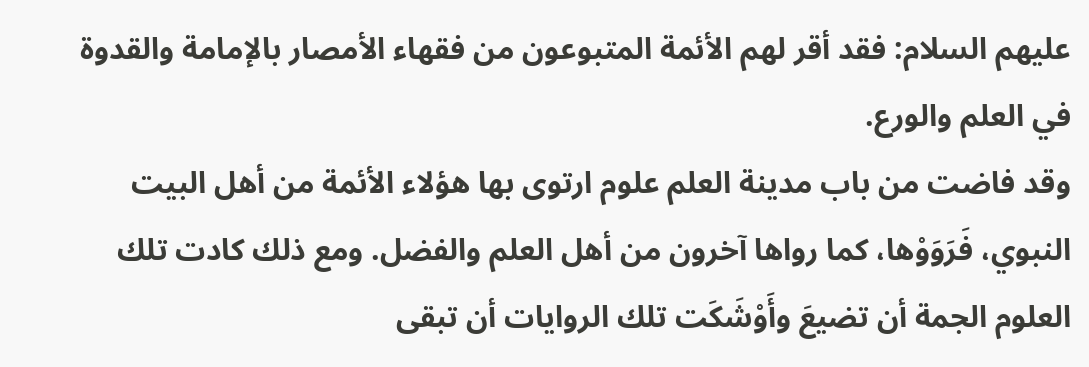عليهم السلام: فقد أقر لهم الأئمة المتبوعون من فقهاء الأمصار بالإمامة والقدوة في العلم والورع.
وقد فاضت من باب مدينة العلم علوم ارتوى بها هؤلاء الأئمة من أهل البيت النبوي، فَرَوَوْها، كما رواها آخرون من أهل العلم والفضل. ومع ذلك كادت تلك العلوم الجمة أن تضيعَ وأَوْشَكَت تلك الروايات أن تبقى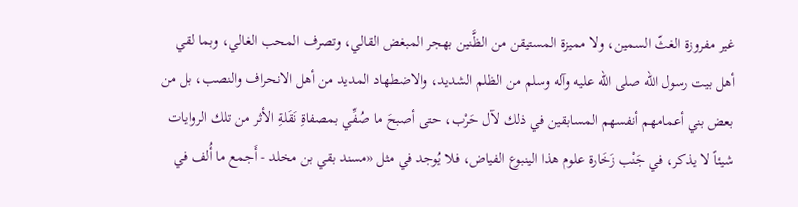غير مفروزة الغثّ السمين، ولا مميزة المستيقن من الظَّنين بهجر المبغض القالي، وتصرف المحب الغالي، وبما لقي أهل بيت رسول الله صلى الله عليه وآله وسلم من الظلم الشديد، والاضطهاد المديد من أهل الانحراف والنصب، بل من بعض بني أعمامهم أنفسهم المسابقين في ذلك لآل حَرْب، حتى أصبحَ ما صُفِّي بمصفاةِ نَقَلةِ الأثر من تلك الروايات شيئاً لا يذكر، في جَنْب زَخَارة علوم هذا الينبوع الفياض، فلا يُوجد في مثل «مسند بقي بن مخلد - أَجمع ما أُلف في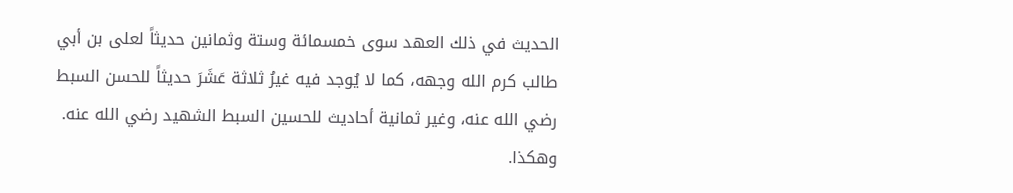الحديث في ذلك العهد سوى خمسمائة وستة وثمانين حديثاً لعلى بن أبي طالب كرم الله وجهه، كما لا يُوجد فيه غيرُ ثلاثة عَشَرَ حديثاً للحسن السبط رضي الله عنه، وغير ثمانية أحاديث للحسين السبط الشهيد رضي الله عنه. وهكذا.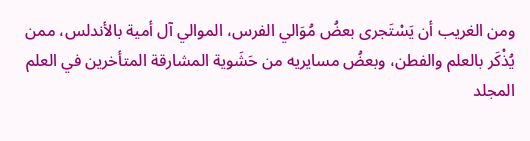ومن الغريب أن يَسْتَجرى بعضُ مُوَالي الفرس، الموالي آل أمية بالأندلس، ممن يُذْكَر بالعلم والفطن، وبعضُ مسايريه من حَشَوية المشارقة المتأخرين في العلم
المجلد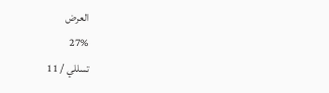العرض
27%
تسللي / 11